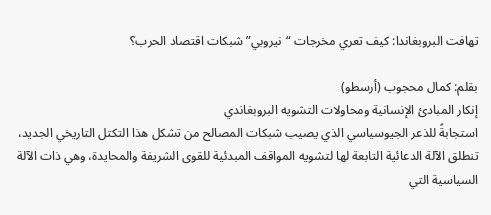تهافت البروبغاندا: كيف تعري مخرجات “نيروبي” شبكات اقتصاد الحرب؟

بقلم: كمال محجوب (أرسطو)
إنكار المبادئ الإنسانية ومحاولات التشويه البروبغاندي
استجابةً للذعر الجيوسياسي الذي يصيب شبكات المصالح من تشكل هذا التكتل التاريخي الجديد، تنطلق الآلة الدعائية التابعة لها لتشويه المواقف المبدئية للقوى الشريفة والمحايدة، وهي ذات الآلة السياسية التي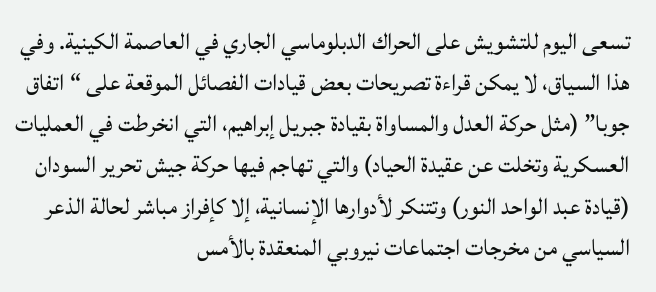تسعى اليوم للتشويش على الحراك الدبلوماسي الجاري في العاصمة الكينية. وفي هذا السياق، لا يمكن قراءة تصريحات بعض قيادات الفصائل الموقعة على “اتفاق جوبا” (مثل حركة العدل والمساواة بقيادة جبريل إبراهيم، التي انخرطت في العمليات العسكرية وتخلت عن عقيدة الحياد) والتي تهاجم فيها حركة جيش تحرير السودان (قيادة عبد الواحد النور) وتتنكر لأدوارها الإنسانية، إلا كإفراز مباشر لحالة الذعر السياسي من مخرجات اجتماعات نيروبي المنعقدة بالأمس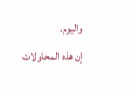واليوم.
إن هذه المحاولات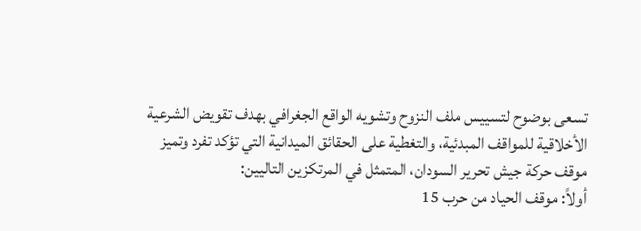تسعى بوضوح لتسييس ملف النزوح وتشويه الواقع الجغرافي بهدف تقويض الشرعية الأخلاقية للمواقف المبدئية، والتغطية على الحقائق الميدانية التي تؤكد تفرد وتميز موقف حركة جيش تحرير السودان، المتمثل في المرتكزين التاليين:
أولاً: موقف الحياد من حرب 15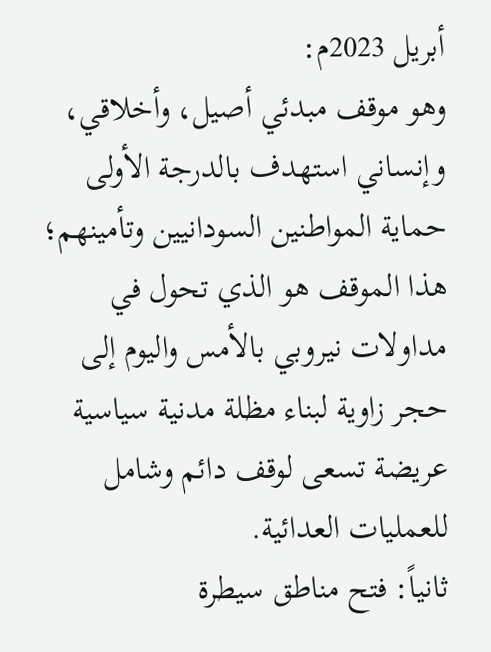أبريل 2023م:
وهو موقف مبدئي أصيل، وأخلاقي، وإنساني استهدف بالدرجة الأولى حماية المواطنين السودانيين وتأمينهم؛ هذا الموقف هو الذي تحول في مداولات نيروبي بالأمس واليوم إلى حجر زاوية لبناء مظلة مدنية سياسية عريضة تسعى لوقف دائم وشامل للعمليات العدائية.
ثانياً: فتح مناطق سيطرة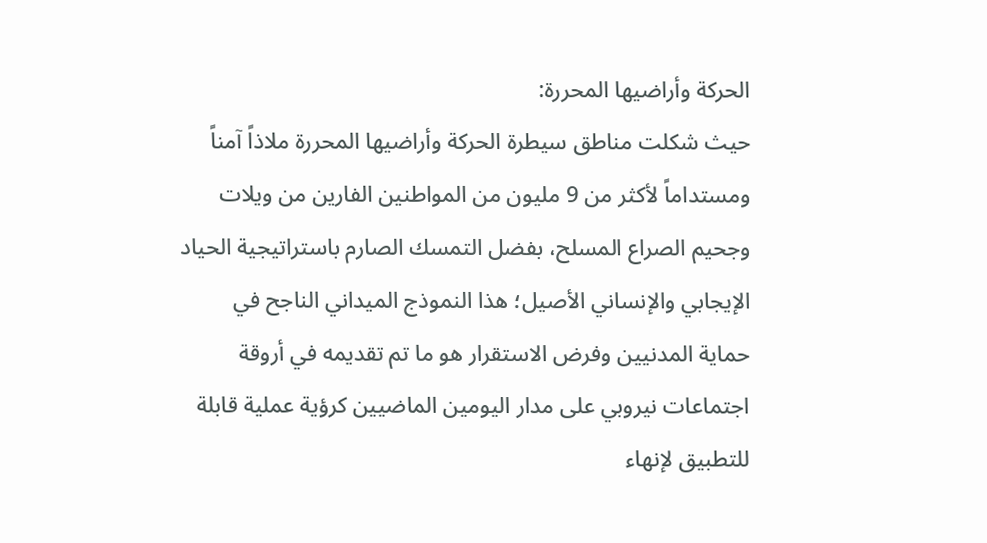الحركة وأراضيها المحررة:
حيث شكلت مناطق سيطرة الحركة وأراضيها المحررة ملاذاً آمناً ومستداماً لأكثر من 9 مليون من المواطنين الفارين من ويلات وجحيم الصراع المسلح، بفضل التمسك الصارم باستراتيجية الحياد الإيجابي والإنساني الأصيل؛ هذا النموذج الميداني الناجح في حماية المدنيين وفرض الاستقرار هو ما تم تقديمه في أروقة اجتماعات نيروبي على مدار اليومين الماضيين كرؤية عملية قابلة للتطبيق لإنهاء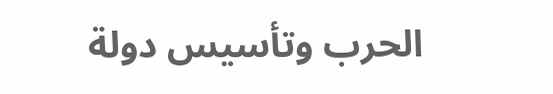الحرب وتأسيس دولة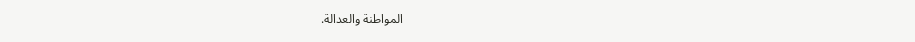المواطنة والعدالة.